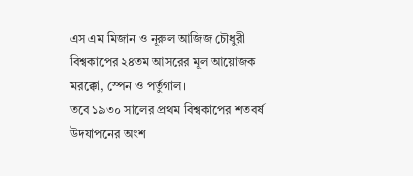এস এম মিজান ও নূরুল আজিজ চৌধুরী
বিশ্বকাপের ২৪তম আসরের মূল আয়োজক মরক্কো, স্পেন ও পর্তুগাল।
তবে ১৯৩০ সালের প্রথম বিশ্বকাপের শতবর্ষ উদযাপনের অংশ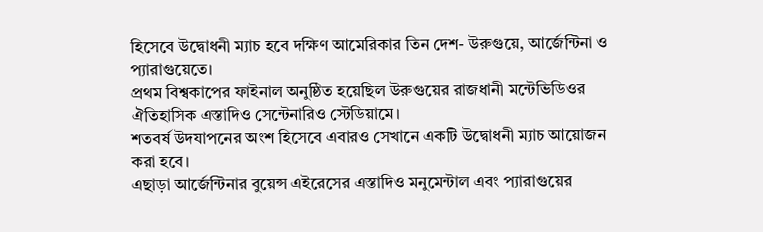হিসেবে উদ্বোধনী ম্যাচ হবে দক্ষিণ আমেরিকার তিন দেশ- উরুগুয়ে, আর্জেন্টিনা ও প্যারাগুয়েতে।
প্রথম বিশ্বকাপের ফাইনাল অনুষ্ঠিত হয়েছিল উরুগুয়ের রাজধানী মন্টেভিডিওর ঐতিহাসিক এস্তাদিও সেন্টেনারিও স্টেডিয়ামে।
শতবর্ষ উদযাপনের অংশ হিসেবে এবারও সেখানে একটি উদ্বোধনী ম্যাচ আয়োজন করা হবে।
এছাড়া আর্জেন্টিনার বুয়েন্স এইরেসের এস্তাদিও মনুমেন্টাল এবং প্যারাগুয়ের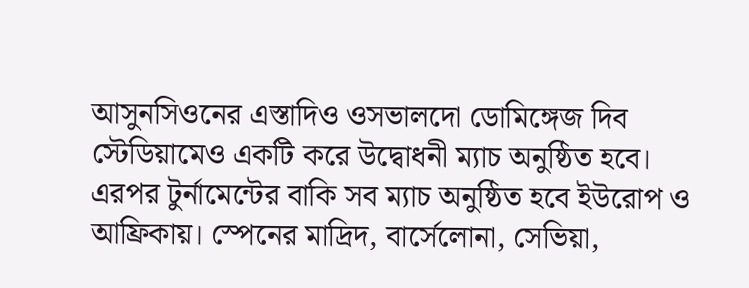আসুনসিওনের এস্তাদিও ওসভালদো ডোমিঙ্গেজ দিব স্টেডিয়ামেও একটি করে উদ্বোধনী ম্যাচ অনুষ্ঠিত হবে।
এরপর টুর্নামেন্টের বাকি সব ম্যাচ অনুষ্ঠিত হবে ইউরোপ ও আফ্রিকায়। স্পেনের মাদ্রিদ, বার্সেলোনা, সেভিয়া,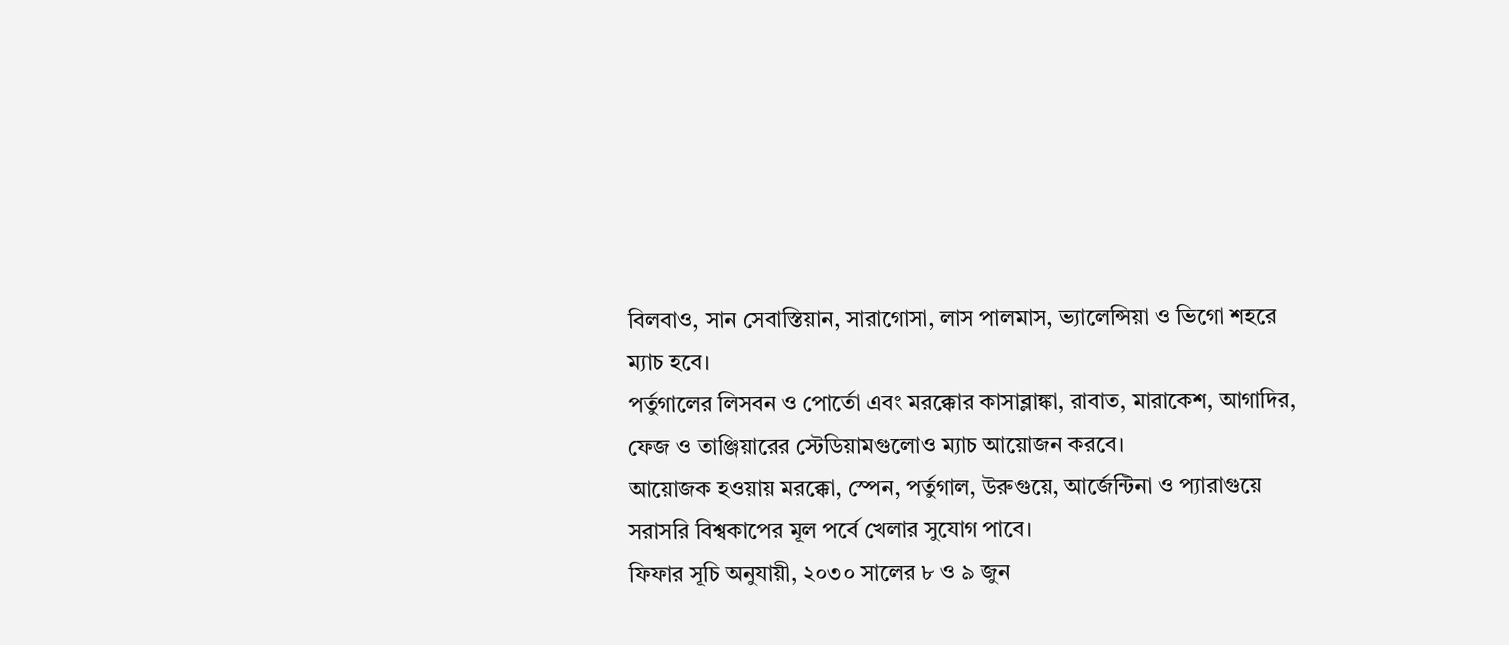বিলবাও, সান সেবাস্তিয়ান, সারাগোসা, লাস পালমাস, ভ্যালেন্সিয়া ও ভিগো শহরে ম্যাচ হবে।
পর্তুগালের লিসবন ও পোর্তো এবং মরক্কোর কাসাব্লাঙ্কা, রাবাত, মারাকেশ, আগাদির, ফেজ ও তাঞ্জিয়ারের স্টেডিয়ামগুলোও ম্যাচ আয়োজন করবে।
আয়োজক হওয়ায় মরক্কো, স্পেন, পর্তুগাল, উরুগুয়ে, আর্জেন্টিনা ও প্যারাগুয়ে সরাসরি বিশ্বকাপের মূল পর্বে খেলার সুযোগ পাবে।
ফিফার সূচি অনুযায়ী, ২০৩০ সালের ৮ ও ৯ জুন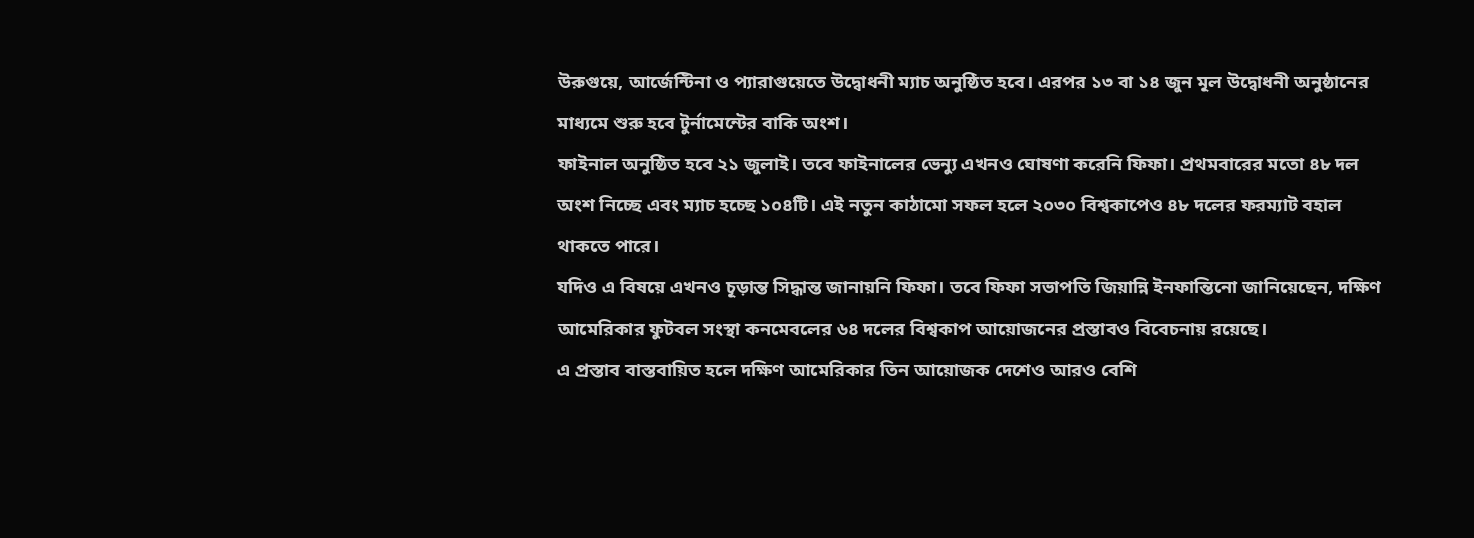উরুগুয়ে, আর্জেন্টিনা ও প্যারাগুয়েতে উদ্বোধনী ম্যাচ অনুষ্ঠিত হবে। এরপর ১৩ বা ১৪ জুন মূল উদ্বোধনী অনুষ্ঠানের মাধ্যমে শুরু হবে টুর্নামেন্টের বাকি অংশ।
ফাইনাল অনুষ্ঠিত হবে ২১ জুলাই। তবে ফাইনালের ভেন্যু এখনও ঘোষণা করেনি ফিফা। প্রথমবারের মতো ৪৮ দল অংশ নিচ্ছে এবং ম্যাচ হচ্ছে ১০৪টি। এই নতুন কাঠামো সফল হলে ২০৩০ বিশ্বকাপেও ৪৮ দলের ফরম্যাট বহাল থাকতে পারে।
যদিও এ বিষয়ে এখনও চূড়ান্ত সিদ্ধান্ত জানায়নি ফিফা। তবে ফিফা সভাপতি জিয়ান্নি ইনফান্তিনো জানিয়েছেন, দক্ষিণ আমেরিকার ফুটবল সংস্থা কনমেবলের ৬৪ দলের বিশ্বকাপ আয়োজনের প্রস্তাবও বিবেচনায় রয়েছে।
এ প্রস্তাব বাস্তবায়িত হলে দক্ষিণ আমেরিকার তিন আয়োজক দেশেও আরও বেশি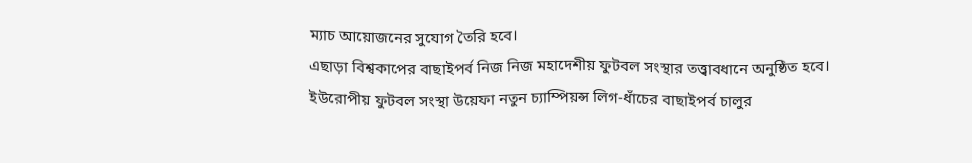ম্যাচ আয়োজনের সুযোগ তৈরি হবে।
এছাড়া বিশ্বকাপের বাছাইপর্ব নিজ নিজ মহাদেশীয় ফুটবল সংস্থার তত্ত্বাবধানে অনুষ্ঠিত হবে।
ইউরোপীয় ফুটবল সংস্থা উয়েফা নতুন চ্যাম্পিয়ন্স লিগ-ধাঁচের বাছাইপর্ব চালুর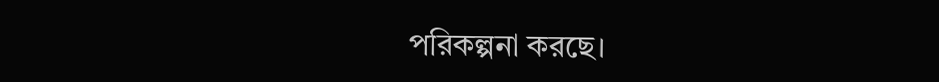পরিকল্পনা করছে।